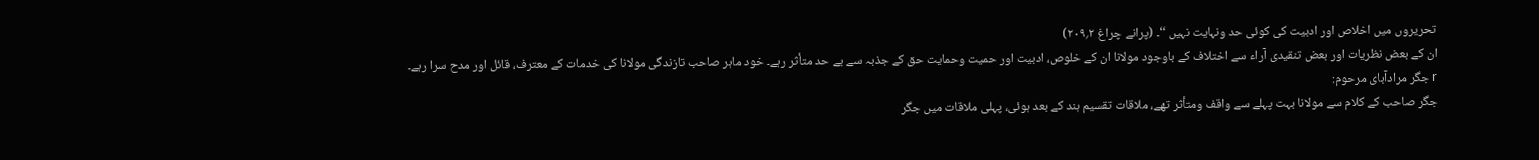تحریروں میں اخلاص اور ادبیت کی کوئی حد ونہایت نہیں ‘‘۔ (پرانے چراغ ۲؍۲۰۹)
ان کے بعض نظریات اور بعض تنقیدی آراء سے اختلاف کے باوجود مولانا ان کے خلوص، ادبیت اور حمیت وحمایت حق کے جذبہ سے بے حد متأثر رہے۔ خود ماہر صاحب تازندگی مولانا کی خدمات کے معترف، قائل اور مدح سرا رہے۔
r جگر مرادآبای مرحوم:
جگر صاحب کے کلام سے مولانا بہت پہلے سے واقف ومتأثر تھے، ملاقات تقسیم ہند کے بعد ہوئی، پہلی ملاقات میں جگر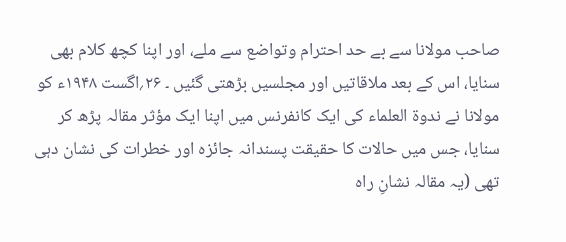صاحب مولانا سے بے حد احترام وتواضع سے ملے، اور اپنا کچھ کلام بھی سنایا، اس کے بعد ملاقاتیں اور مجلسیں بڑھتی گئیں ۔ ۲۶؍اگست ۱۹۴۸ء کو مولانا نے ندوۃ العلماء کی ایک کانفرنس میں اپنا ایک مؤثر مقالہ پڑھ کر سنایا، جس میں حالات کا حقیقت پسندانہ جائزہ اور خطرات کی نشان دہی تھی (یہ مقالہ نشانِ راہ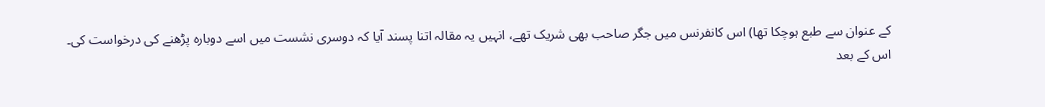کے عنوان سے طبع ہوچکا تھا) اس کانفرنس میں جگر صاحب بھی شریک تھے، انہیں یہ مقالہ اتنا پسند آیا کہ دوسری نشست میں اسے دوبارہ پڑھنے کی درخواست کی۔
اس کے بعد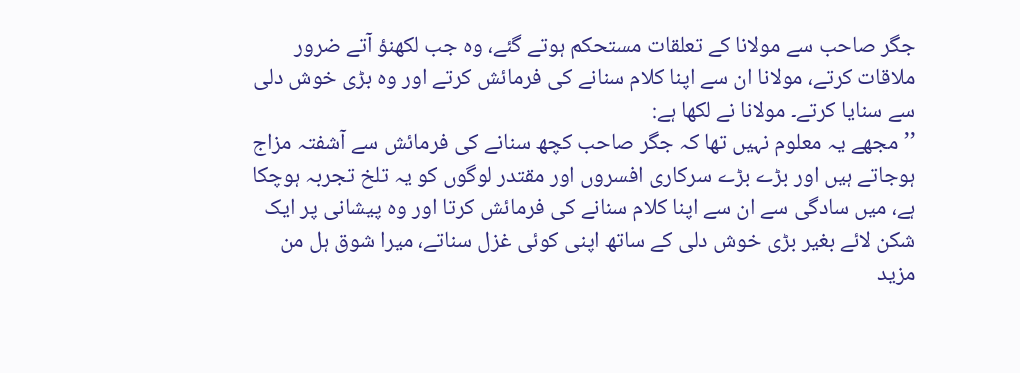جگر صاحب سے مولانا کے تعلقات مستحکم ہوتے گئے، وہ جب لکھنؤ آتے ضرور ملاقات کرتے، مولانا ان سے اپنا کلام سنانے کی فرمائش کرتے اور وہ بڑی خوش دلی سے سنایا کرتے۔ مولانا نے لکھا ہے:
’’مجھے یہ معلوم نہیں تھا کہ جگر صاحب کچھ سنانے کی فرمائش سے آشفتہ مزاج ہوجاتے ہیں اور بڑے بڑے سرکاری افسروں اور مقتدر لوگوں کو یہ تلخ تجربہ ہوچکا ہے، میں سادگی سے ان سے اپنا کلام سنانے کی فرمائش کرتا اور وہ پیشانی پر ایک شکن لائے بغیر بڑی خوش دلی کے ساتھ اپنی کوئی غزل سناتے، میرا شوق ہل من مزید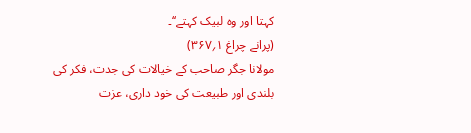کہتا اور وہ لبیک کہتے‘‘۔
(پرانے چراغ ۱؍۳۶۷)
مولانا جگر صاحب کے خیالات کی جدت، فکر کی بلندی اور طبیعت کی خود داری، عزت